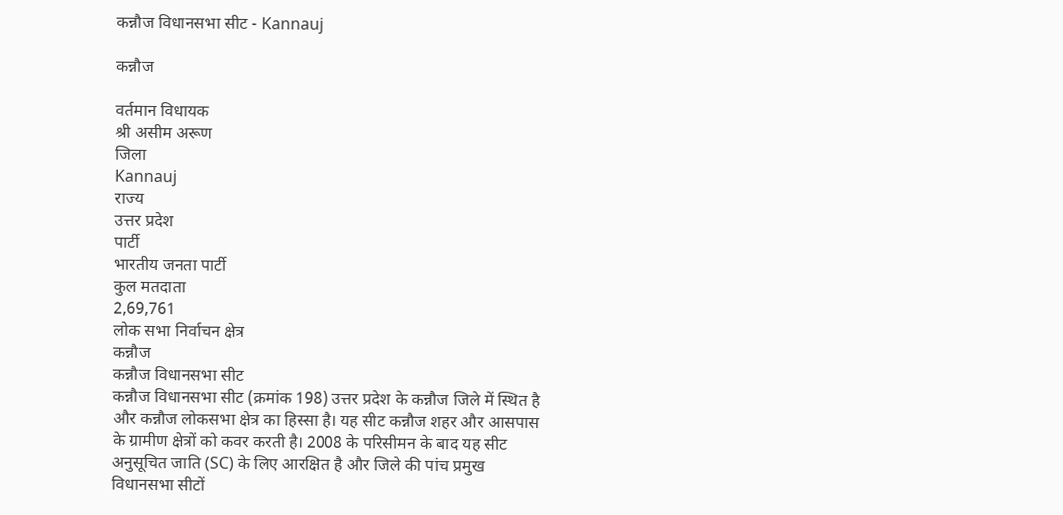कन्नौज विधानसभा सीट - Kannauj

कन्नौज

वर्तमान विधायक
श्री असीम अरूण
जिला
Kannauj
राज्य
उत्तर प्रदेश
पार्टी
भारतीय जनता पार्टी
कुल मतदाता
2,69,761
लोक सभा निर्वाचन क्षेत्र
कन्नौज
कन्नौज विधानसभा सीट
कन्नौज विधानसभा सीट (क्रमांक 198) उत्तर प्रदेश के कन्नौज जिले में स्थित है और कन्नौज लोकसभा क्षेत्र का हिस्सा है। यह सीट कन्नौज शहर और आसपास के ग्रामीण क्षेत्रों को कवर करती है। 2008 के परिसीमन के बाद यह सीट अनुसूचित जाति (SC) के लिए आरक्षित है और जिले की पांच प्रमुख विधानसभा सीटों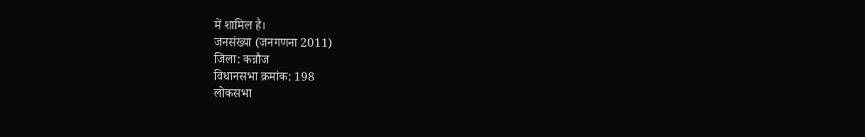में शामिल है।
जनसंख्या (जनगणना 2011)
जिला: कन्नौज
विधानसभा क्रमांक: 198
लोकसभा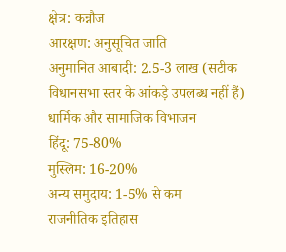क्षेत्र: कन्नौज
आरक्षण: अनुसूचित जाति
अनुमानित आबादी: 2.5-3 लाख (सटीक विधानसभा स्तर के आंकड़े उपलब्ध नहीं हैं)
धार्मिक और सामाजिक विभाजन
हिंदू: 75-80%
मुस्लिम: 16-20%
अन्य समुदाय: 1-5% से कम
राजनीतिक इतिहास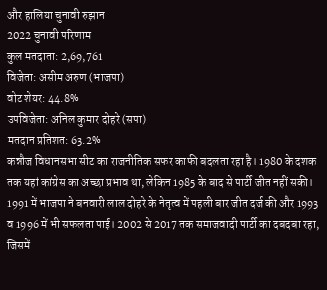और हालिया चुनावी रुझान
2022 चुनावी परिणाम
कुल मतदाता: 2,69,761
विजेता: असीम अरुण (भाजपा)
वोट शेयर: 44.8%
उपविजेता: अनिल कुमार दोहरे (सपा)
मतदान प्रतिशत: 63.2%
कन्नौज विधानसभा सीट का राजनीतिक सफर काफी बदलता रहा है। 1980 के दशक तक यहां कांग्रेस का अच्छा प्रभाव था, लेकिन 1985 के बाद से पार्टी जीत नहीं सकी। 1991 में भाजपा ने बनवारी लाल दोहरे के नेतृत्व में पहली बार जीत दर्ज की और 1993 व 1996 में भी सफलता पाई। 2002 से 2017 तक समाजवादी पार्टी का दबदबा रहा, जिसमें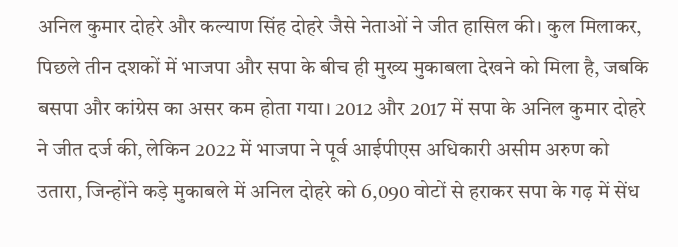अनिल कुमार दोहरे और कल्याण सिंह दोहरे जैसे नेताओं ने जीत हासिल की। कुल मिलाकर, पिछले तीन दशकों में भाजपा और सपा के बीच ही मुख्य मुकाबला देखने को मिला है, जबकि बसपा और कांग्रेस का असर कम होता गया। 2012 और 2017 में सपा के अनिल कुमार दोहरे ने जीत दर्ज की, लेकिन 2022 में भाजपा ने पूर्व आईपीएस अधिकारी असीम अरुण को उतारा, जिन्होंने कड़े मुकाबले में अनिल दोहरे को 6,090 वोटों से हराकर सपा के गढ़ में सेंध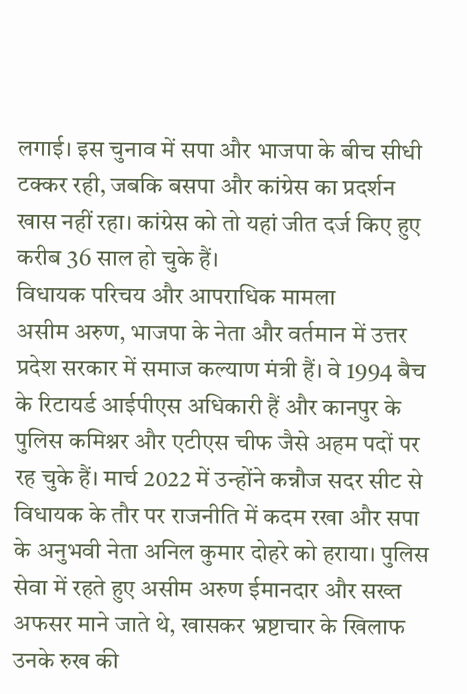लगाई। इस चुनाव में सपा और भाजपा के बीच सीधी टक्कर रही, जबकि बसपा और कांग्रेस का प्रदर्शन खास नहीं रहा। कांग्रेस को तो यहां जीत दर्ज किए हुए करीब 36 साल हो चुके हैं।
विधायक परिचय और आपराधिक मामला
असीम अरुण, भाजपा के नेता और वर्तमान में उत्तर प्रदेश सरकार में समाज कल्याण मंत्री हैं। वे 1994 बैच के रिटायर्ड आईपीएस अधिकारी हैं और कानपुर के पुलिस कमिश्नर और एटीएस चीफ जैसे अहम पदों पर रह चुके हैं। मार्च 2022 में उन्होंने कन्नौज सदर सीट से विधायक के तौर पर राजनीति में कदम रखा और सपा के अनुभवी नेता अनिल कुमार दोहरे को हराया। पुलिस सेवा में रहते हुए असीम अरुण ईमानदार और सख्त अफसर माने जाते थे, खासकर भ्रष्टाचार के खिलाफ उनके रुख की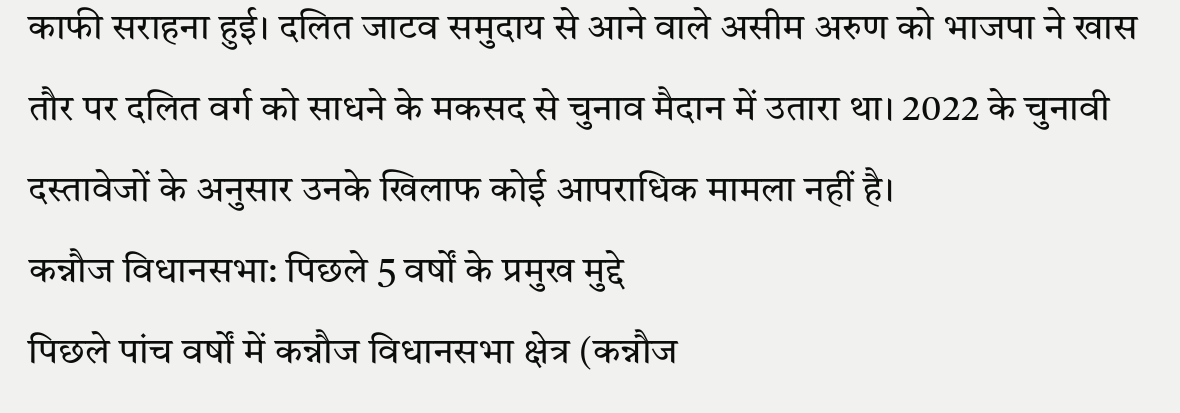काफी सराहना हुई। दलित जाटव समुदाय से आने वाले असीम अरुण को भाजपा ने खास तौर पर दलित वर्ग को साधने के मकसद से चुनाव मैदान में उतारा था। 2022 के चुनावी दस्तावेजों के अनुसार उनके खिलाफ कोई आपराधिक मामला नहीं है।
कन्नौज विधानसभा: पिछले 5 वर्षों के प्रमुख मुद्दे
पिछले पांच वर्षों में कन्नौज विधानसभा क्षेत्र (कन्नौज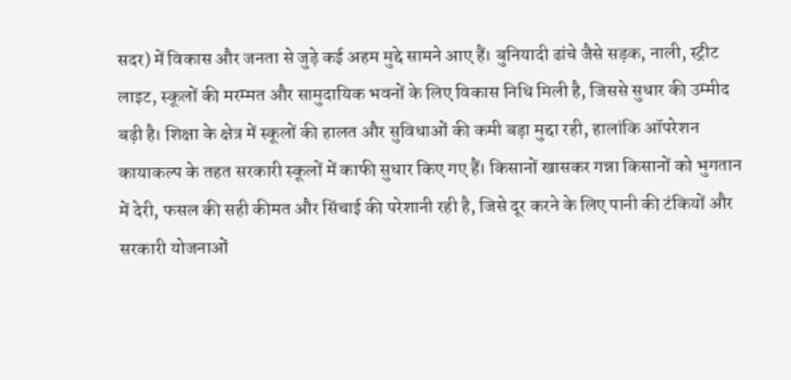सदर) में विकास और जनता से जुड़े कई अहम मुद्दे सामने आए हैं। बुनियादी ढांचे जैसे सड़क, नाली, स्ट्रीट लाइट, स्कूलों की मरम्मत और सामुदायिक भवनों के लिए विकास निधि मिली है, जिससे सुधार की उम्मीद बढ़ी है। शिक्षा के क्षेत्र में स्कूलों की हालत और सुविधाओं की कमी बड़ा मुद्दा रही, हालांकि ऑपरेशन कायाकल्प के तहत सरकारी स्कूलों में काफी सुधार किए गए हैं। किसानों खासकर गन्ना किसानों को भुगतान में देरी, फसल की सही कीमत और सिंचाई की परेशानी रही है, जिसे दूर करने के लिए पानी की टंकियों और सरकारी योजनाओं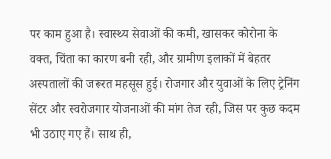पर काम हुआ है। स्वास्थ्य सेवाओं की कमी, खासकर कोरोना के वक्त, चिंता का कारण बनी रही, और ग्रामीण इलाकों में बेहतर अस्पतालों की जरूरत महसूस हुई। रोजगार और युवाओं के लिए ट्रेनिंग सेंटर और स्वरोजगार योजनाओं की मांग तेज रही, जिस पर कुछ कदम भी उठाए गए हैं। साथ ही,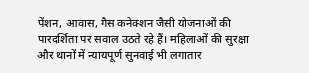पेंशन, आवास, गैस कनेक्शन जैसी योजनाओं की पारदर्शिता पर सवाल उठते रहे हैं। महिलाओं की सुरक्षा और थानों में न्यायपूर्ण सुनवाई भी लगातार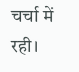चर्चा में रही।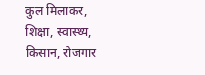कुल मिलाकर, शिक्षा, स्वास्थ्य, किसान, रोजगार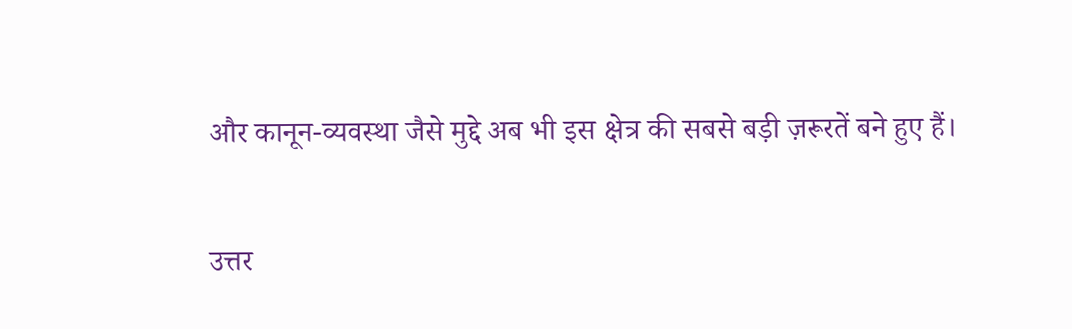और कानून-व्यवस्था जैसे मुद्दे अब भी इस क्षेत्र की सबसे बड़ी ज़रूरतें बने हुए हैं।

उत्तर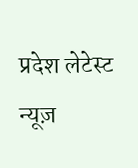प्रदेश लेटेस्ट न्यूज़